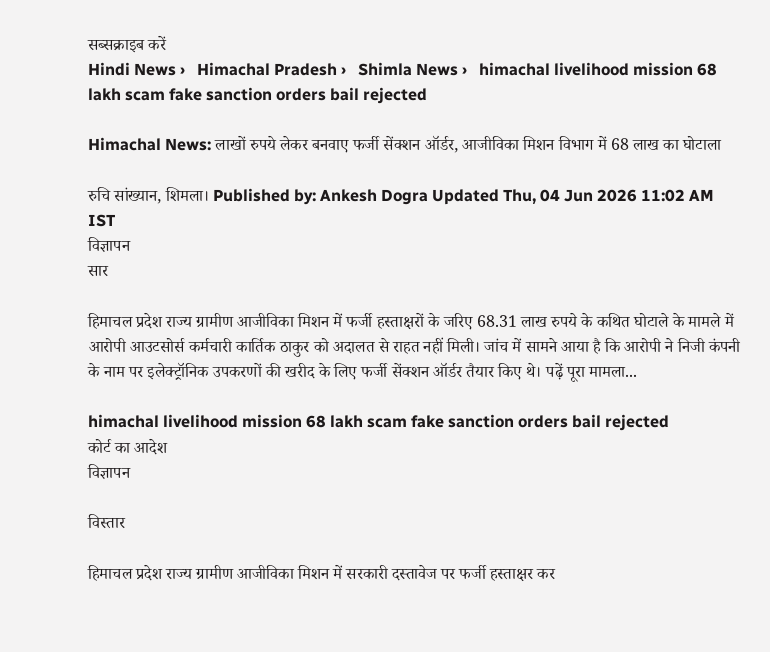सब्सक्राइब करें
Hindi News ›   Himachal Pradesh ›   Shimla News ›   himachal livelihood mission 68 lakh scam fake sanction orders bail rejected

Himachal News: लाखों रुपये लेकर बनवाए फर्जी सेंक्शन ऑर्डर, आजीविका मिशन विभाग में 68 लाख का घोटाला

रुचि सांख्यान, शिमला। Published by: Ankesh Dogra Updated Thu, 04 Jun 2026 11:02 AM IST
विज्ञापन
सार

हिमाचल प्रदेश राज्य ग्रामीण आजीविका मिशन में फर्जी हस्ताक्षरों के जरिए 68.31 लाख रुपये के कथित घोटाले के मामले में आरोपी आउटसोर्स कर्मचारी कार्तिक ठाकुर को अदालत से राहत नहीं मिली। जांच में सामने आया है कि आरोपी ने निजी कंपनी के नाम पर इलेक्ट्रॉनिक उपकरणों की खरीद के लिए फर्जी सेंक्शन ऑर्डर तैयार किए थे। पढ़ें पूरा मामला...

himachal livelihood mission 68 lakh scam fake sanction orders bail rejected
कोर्ट का आदेश
विज्ञापन

विस्तार

हिमाचल प्रदेश राज्य ग्रामीण आजीविका मिशन में सरकारी दस्तावेज पर फर्जी हस्ताक्षर कर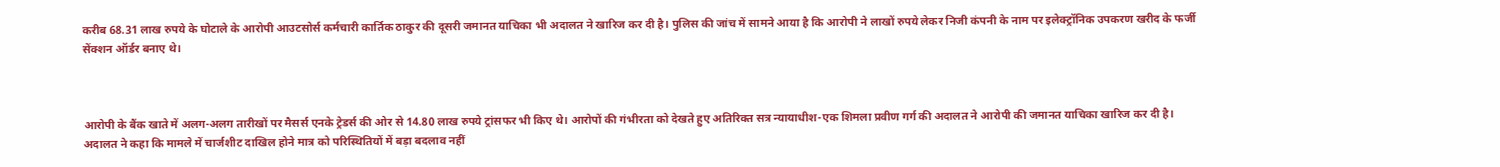करीब 68.31 लाख रुपये के घोटाले के आरोपी आउटसोर्स कर्मचारी कार्तिक ठाकुर की दूसरी जमानत याचिका भी अदालत ने खारिज कर दी है। पुलिस की जांच में सामने आया है कि आरोपी ने लाखों रुपये लेकर निजी कंपनी के नाम पर इलेक्ट्रॉनिक उपकरण खरीद के फर्जी सेंक्शन ऑर्डर बनाए थे।



आरोपी के बैंक खाते में अलग-अलग तारीखों पर मैसर्स एनके ट्रेडर्स की ओर से 14.80 लाख रुपये ट्रांसफर भी किए थे। आरोपों की गंभीरता को देखते हुए अतिरिक्त सत्र न्यायाधीश-एक शिमला प्रवीण गर्ग की अदालत ने आरोपी की जमानत याचिका खारिज कर दी है। अदालत ने कहा कि मामले में चार्जशीट दाखिल होने मात्र को परिस्थितियों में बड़ा बदलाव नहीं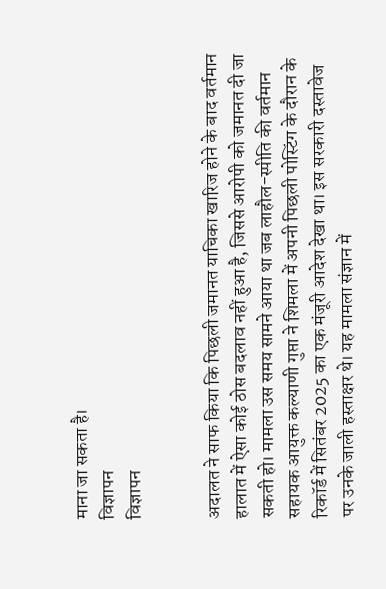माना जा सकता है।
विज्ञापन
विज्ञापन


अदालत ने साफ किया कि पिछली जमानत याचिका खारिज होने के बाद वर्तमान हालात में ऐसा कोई ठोस बदलाव नहीं हुआ है, जिससे आरोपी को जमानत दी जा सकती हो। मामला उस समय सामने आया था जब लाहौल-स्पीति की वर्तमान सहायक आयुक्त कल्याणी गुप्ता ने शिमला में अपनी पिछली पोस्टिंग के दौरान के रिकॉर्ड में सितंबर 2025 का एक मंजूरी आदेश देखा था। इस सरकारी दस्तावेज पर उनके जाली हस्ताक्षर थे। यह मामला संज्ञान में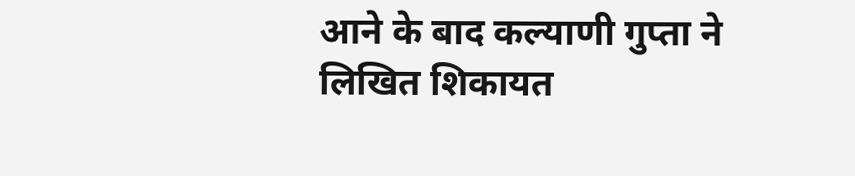आने के बाद कल्याणी गुप्ता ने लिखित शिकायत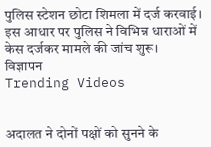पुलिस स्टेशन छोटा शिमला में दर्ज करवाई। इस आधार पर पुलिस ने विभिन्न धाराओं में केस दर्जकर मामले की जांच शुरू।
विज्ञापन
Trending Videos


अदालत ने दोनों पक्षों को सुनने के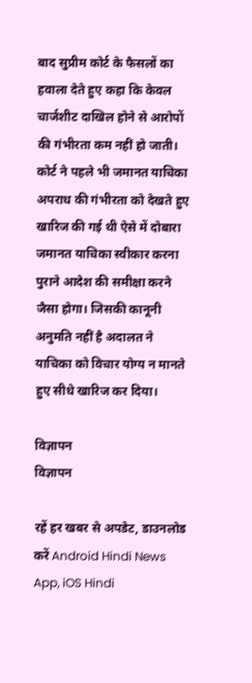बाद सुप्रीम कोर्ट के फैसलों का हवाला देते हुए कहा कि केवल चार्जशीट दाखिल होने से आरोपों की गंभीरता कम नहीं हो जाती। कोर्ट ने पहले भी जमानत याचिका अपराध की गंभीरता को देखते हुए खारिज की गई थी ऐसे में दोबारा जमानत याचिका स्वीकार करना पुराने आदेश की समीक्षा करने जैसा होगा। जिसकी कानूनी अनुमति नहीं है अदालत ने याचिका को विचार योग्य न मानते हुए सीधे खारिज कर दिया।

विज्ञापन
विज्ञापन

रहें हर खबर से अपडेट, डाउनलोड करें Android Hindi News App, iOS Hindi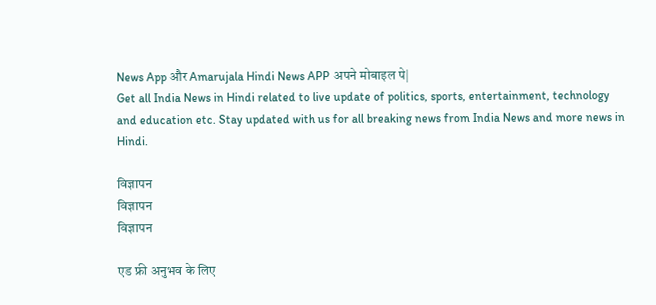News App और Amarujala Hindi News APP अपने मोबाइल पे|
Get all India News in Hindi related to live update of politics, sports, entertainment, technology and education etc. Stay updated with us for all breaking news from India News and more news in Hindi.

विज्ञापन
विज्ञापन
विज्ञापन

एड फ्री अनुभव के लिए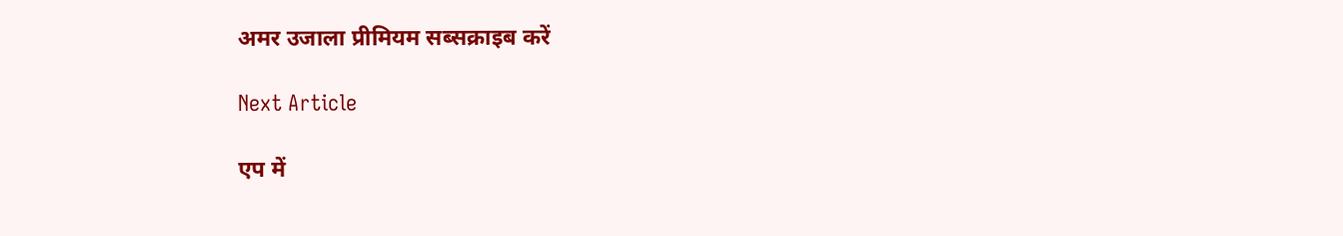अमर उजाला प्रीमियम सब्सक्राइब करें

Next Article

एप में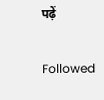पढ़ें

Followed